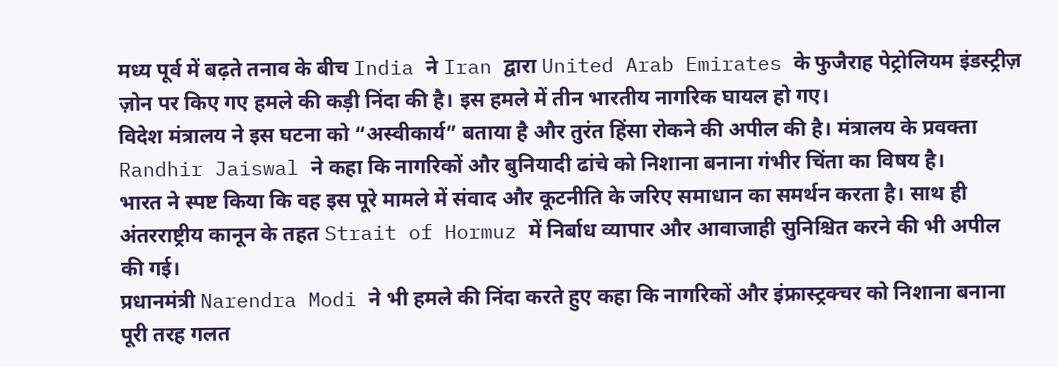मध्य पूर्व में बढ़ते तनाव के बीच India ने Iran द्वारा United Arab Emirates के फुजैराह पेट्रोलियम इंडस्ट्रीज़ ज़ोन पर किए गए हमले की कड़ी निंदा की है। इस हमले में तीन भारतीय नागरिक घायल हो गए।
विदेश मंत्रालय ने इस घटना को “अस्वीकार्य” बताया है और तुरंत हिंसा रोकने की अपील की है। मंत्रालय के प्रवक्ता Randhir Jaiswal ने कहा कि नागरिकों और बुनियादी ढांचे को निशाना बनाना गंभीर चिंता का विषय है।
भारत ने स्पष्ट किया कि वह इस पूरे मामले में संवाद और कूटनीति के जरिए समाधान का समर्थन करता है। साथ ही अंतरराष्ट्रीय कानून के तहत Strait of Hormuz में निर्बाध व्यापार और आवाजाही सुनिश्चित करने की भी अपील की गई।
प्रधानमंत्री Narendra Modi ने भी हमले की निंदा करते हुए कहा कि नागरिकों और इंफ्रास्ट्रक्चर को निशाना बनाना पूरी तरह गलत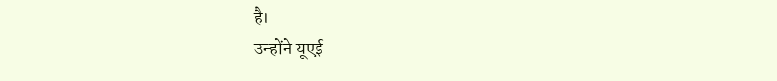है।
उन्होंने यूएई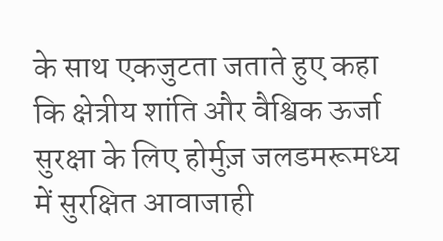के साथ एकजुटता जताते हुए कहा कि क्षेत्रीय शांति और वैश्विक ऊर्जा सुरक्षा के लिए होर्मुज़ जलडमरूमध्य में सुरक्षित आवाजाही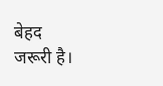बेहद जरूरी है।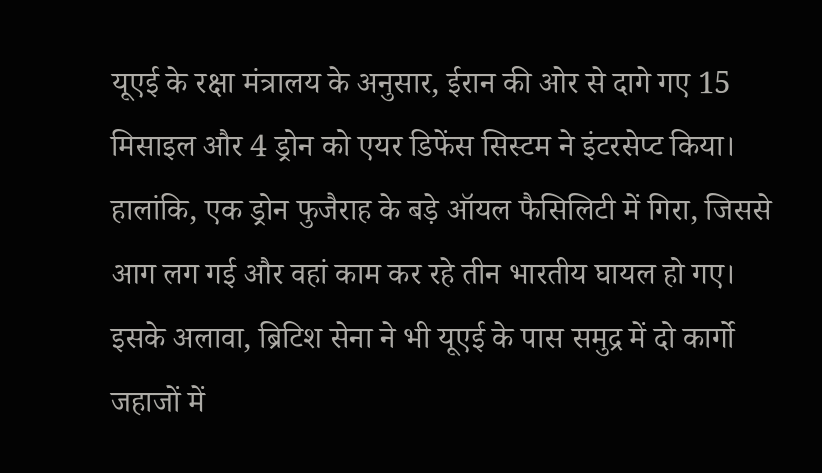यूएई के रक्षा मंत्रालय के अनुसार, ईरान की ओर से दागे गए 15 मिसाइल और 4 ड्रोन को एयर डिफेंस सिस्टम ने इंटरसेप्ट किया। हालांकि, एक ड्रोन फुजैराह के बड़े ऑयल फैसिलिटी में गिरा, जिससे आग लग गई और वहां काम कर रहे तीन भारतीय घायल हो गए।
इसके अलावा, ब्रिटिश सेना ने भी यूएई के पास समुद्र में दो कार्गो जहाजों में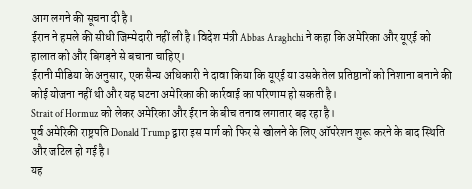आग लगने की सूचना दी है।
ईरान ने हमले की सीधी जिम्मेदारी नहीं ली है। विदेश मंत्री Abbas Araghchi ने कहा कि अमेरिका और यूएई को हालात को और बिगड़ने से बचाना चाहिए।
ईरानी मीडिया के अनुसार, एक सैन्य अधिकारी ने दावा किया कि यूएई या उसके तेल प्रतिष्ठानों को निशाना बनाने की कोई योजना नहीं थी और यह घटना अमेरिका की कार्रवाई का परिणाम हो सकती है।
Strait of Hormuz को लेकर अमेरिका और ईरान के बीच तनाव लगातार बढ़ रहा है।
पूर्व अमेरिकी राष्ट्रपति Donald Trump द्वारा इस मार्ग को फिर से खोलने के लिए ऑपरेशन शुरू करने के बाद स्थिति और जटिल हो गई है।
यह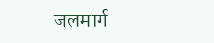जलमार्ग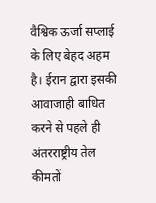वैश्विक ऊर्जा सप्लाई के लिए बेहद अहम है। ईरान द्वारा इसकी आवाजाही बाधित करने से पहले ही अंतरराष्ट्रीय तेल कीमतों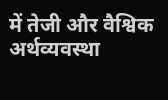में तेजी और वैश्विक अर्थव्यवस्था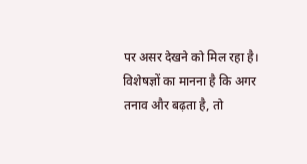पर असर देखने को मिल रहा है।
विशेषज्ञों का मानना है कि अगर तनाव और बढ़ता है, तो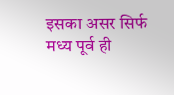इसका असर सिर्फ मध्य पूर्व ही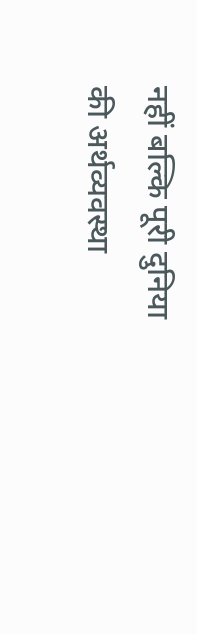नहीं बल्कि पूरी दुनिया की अर्थव्यवस्था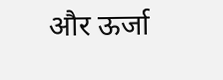और ऊर्जा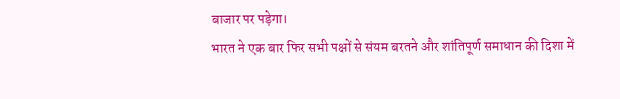बाजार पर पड़ेगा।
भारत ने एक बार फिर सभी पक्षों से संयम बरतने और शांतिपूर्ण समाधान की दिशा में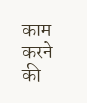काम करने की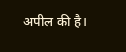अपील की है।